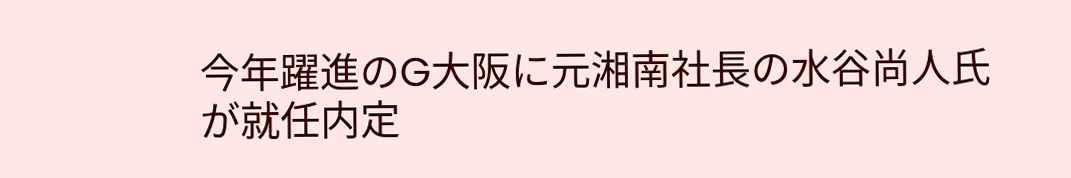今年躍進のG大阪に元湘南社長の水谷尚人氏が就任内定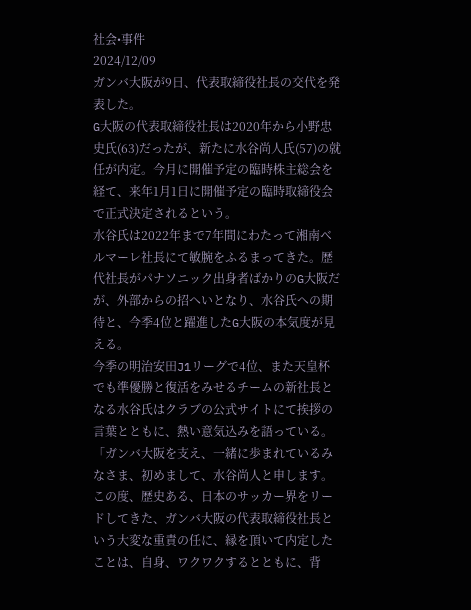社会•事件
2024/12/09
ガンバ大阪が9日、代表取締役社長の交代を発表した。
G大阪の代表取締役社長は2020年から小野忠史氏(63)だったが、新たに水谷尚人氏(57)の就任が内定。今月に開催予定の臨時株主総会を経て、来年1月1日に開催予定の臨時取締役会で正式決定されるという。
水谷氏は2022年まで7年間にわたって湘南ベルマーレ社長にて敏腕をふるまってきた。歴代社長がパナソニック出身者ばかりのG大阪だが、外部からの招へいとなり、水谷氏への期待と、今季4位と躍進したG大阪の本気度が見える。
今季の明治安田J1リーグで4位、また天皇杯でも準優勝と復活をみせるチームの新社長となる水谷氏はクラブの公式サイトにて挨拶の言葉とともに、熱い意気込みを語っている。
「ガンバ大阪を支え、一緒に歩まれているみなさま、初めまして、水谷尚人と申します。この度、歴史ある、日本のサッカー界をリードしてきた、ガンバ大阪の代表取締役社長という大変な重責の任に、縁を頂いて内定したことは、自身、ワクワクするとともに、背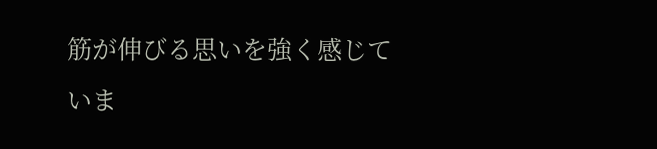筋が伸びる思いを強く感じていま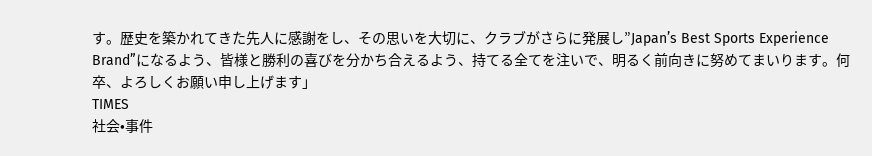す。歴史を築かれてきた先人に感謝をし、その思いを大切に、クラブがさらに発展し”Japan’s Best Sports Experience Brand”になるよう、皆様と勝利の喜びを分かち合えるよう、持てる全てを注いで、明るく前向きに努めてまいります。何卒、よろしくお願い申し上げます」
TIMES
社会•事件